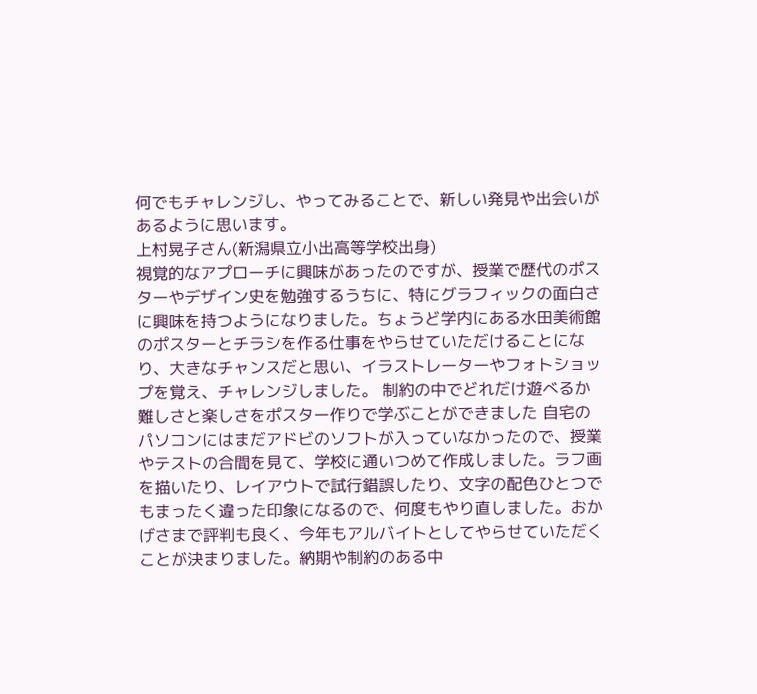何でもチャレンジし、やってみることで、新しい発見や出会いがあるように思います。
上村晃子さん(新潟県立小出高等学校出身)
視覚的なアプローチに興味があったのですが、授業で歴代のポスターやデザイン史を勉強するうちに、特にグラフィックの面白さに興味を持つようになりました。ちょうど学内にある水田美術館のポスターとチラシを作る仕事をやらせていただけることになり、大きなチャンスだと思い、イラストレーターやフォトショップを覚え、チャレンジしました。 制約の中でどれだけ遊べるか難しさと楽しさをポスター作りで学ぶことができました 自宅のパソコンにはまだアドビのソフトが入っていなかったので、授業やテストの合間を見て、学校に通いつめて作成しました。ラフ画を描いたり、レイアウトで試行錯誤したり、文字の配色ひとつでもまったく違った印象になるので、何度もやり直しました。おかげさまで評判も良く、今年もアルバイトとしてやらせていただくことが決まりました。納期や制約のある中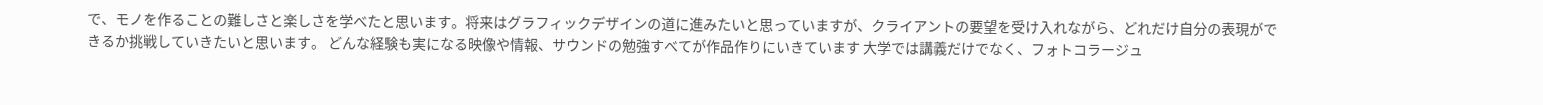で、モノを作ることの難しさと楽しさを学べたと思います。将来はグラフィックデザインの道に進みたいと思っていますが、クライアントの要望を受け入れながら、どれだけ自分の表現ができるか挑戦していきたいと思います。 どんな経験も実になる映像や情報、サウンドの勉強すべてが作品作りにいきています 大学では講義だけでなく、フォトコラージュ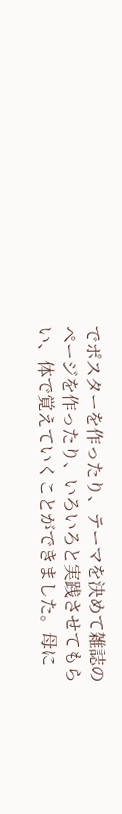でポスターを作ったり、テーマを決めて雑誌のページを作ったり、いろいろと実践させてもらい、体で覚えていくことができました。母に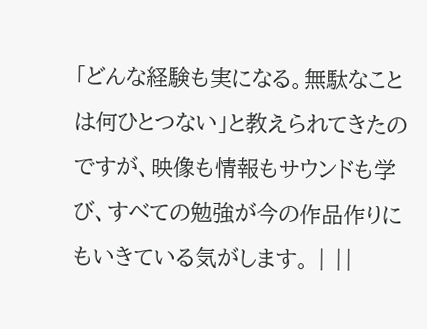「どんな経験も実になる。無駄なことは何ひとつない」と教えられてきたのですが、映像も情報もサウンドも学び、すべての勉強が今の作品作りにもいきている気がします。 | ||